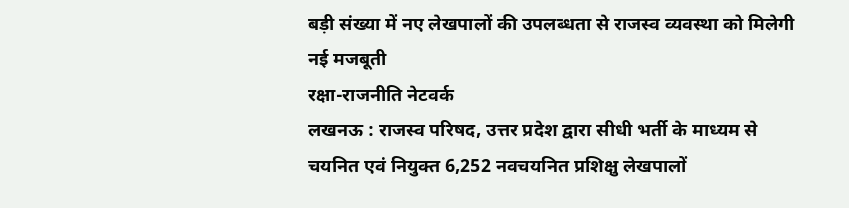बड़ी संख्या में नए लेखपालों की उपलब्धता से राजस्व व्यवस्था को मिलेगी नई मजबूती
रक्षा-राजनीति नेटवर्क
लखनऊ : राजस्व परिषद, उत्तर प्रदेश द्वारा सीधी भर्ती के माध्यम से चयनित एवं नियुक्त 6,252 नवचयनित प्रशिक्षु लेखपालों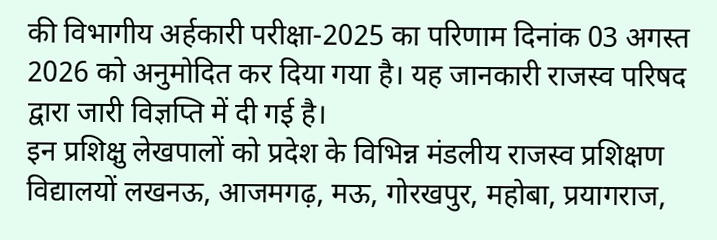की विभागीय अर्हकारी परीक्षा-2025 का परिणाम दिनांक 03 अगस्त 2026 को अनुमोदित कर दिया गया है। यह जानकारी राजस्व परिषद द्वारा जारी विज्ञप्ति में दी गई है।
इन प्रशिक्षु लेखपालों को प्रदेश के विभिन्न मंडलीय राजस्व प्रशिक्षण विद्यालयों लखनऊ, आजमगढ़, मऊ, गोरखपुर, महोबा, प्रयागराज,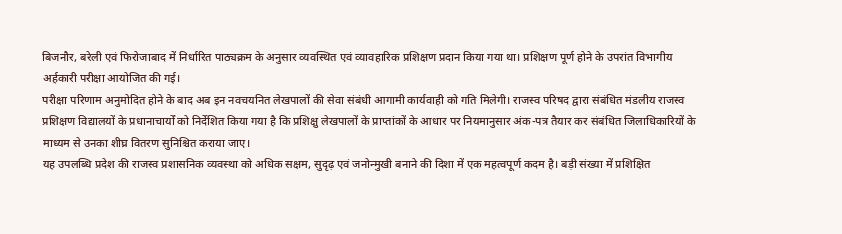बिजनौर, बरेली एवं फिरोजाबाद में निर्धारित पाठ्यक्रम के अनुसार व्यवस्थित एवं व्यावहारिक प्रशिक्षण प्रदान किया गया था। प्रशिक्षण पूर्ण होने के उपरांत विभागीय अर्हकारी परीक्षा आयोजित की गई।
परीक्षा परिणाम अनुमोदित होने के बाद अब इन नवचयनित लेखपालों की सेवा संबंधी आगामी कार्यवाही को गति मिलेगी। राजस्व परिषद द्वारा संबंधित मंडलीय राजस्व प्रशिक्षण विद्यालयों के प्रधानाचार्यों को निर्देशित किया गया है कि प्रशिक्षु लेखपालों के प्राप्तांकों के आधार पर नियमानुसार अंक-पत्र तैयार कर संबंधित जिलाधिकारियों के माध्यम से उनका शीघ्र वितरण सुनिश्चित कराया जाए।
यह उपलब्धि प्रदेश की राजस्व प्रशासनिक व्यवस्था को अधिक सक्षम, सुदृढ़ एवं जनोन्मुखी बनाने की दिशा में एक महत्वपूर्ण कदम है। बड़ी संख्या में प्रशिक्षित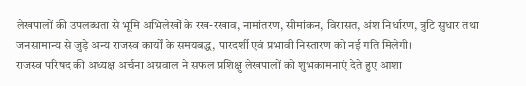लेखपालों की उपलब्धता से भूमि अभिलेखों के रख-रखाव, नामांतरण, सीमांकन, विरासत, अंश निर्धारण, त्रुटि सुधार तथा जनसामान्य से जुड़े अन्य राजस्व कार्यों के समयबद्ध, पारदर्शी एवं प्रभावी निस्तारण को नई गति मिलेगी।
राजस्व परिषद की अध्यक्ष अर्चना अग्रवाल ने सफल प्रशिक्षु लेखपालों को शुभकामनाएं देते हुए आशा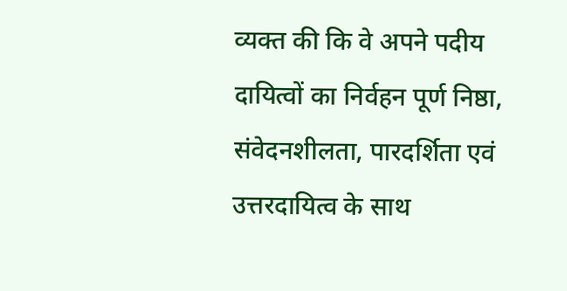व्यक्त की कि वे अपने पदीय दायित्वों का निर्वहन पूर्ण निष्ठा, संवेदनशीलता, पारदर्शिता एवं उत्तरदायित्व के साथ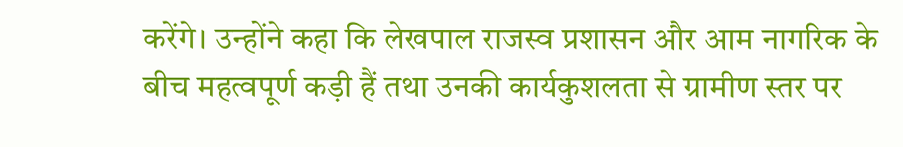करेंगे। उन्होंने कहा कि लेखपाल राजस्व प्रशासन और आम नागरिक के बीच महत्वपूर्ण कड़ी हैं तथा उनकी कार्यकुशलता से ग्रामीण स्तर पर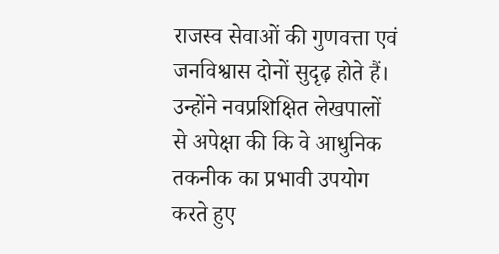राजस्व सेवाओं की गुणवत्ता एवं जनविश्वास दोनों सुदृढ़ होते हैं।
उन्होंने नवप्रशिक्षित लेखपालों से अपेक्षा की कि वे आधुनिक तकनीक का प्रभावी उपयोग करते हुए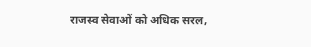राजस्व सेवाओं को अधिक सरल,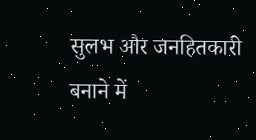सुलभ और जनहितकारी बनाने में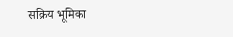सक्रिय भूमिका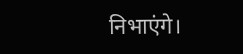निभाएंगे।